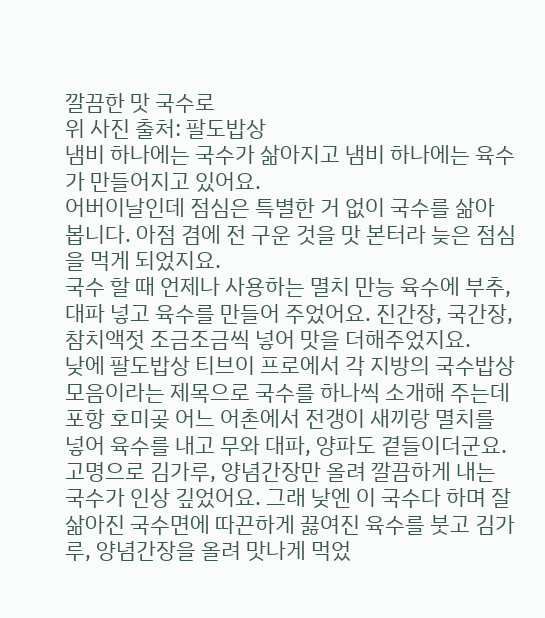깔끔한 맛 국수로
위 사진 출처: 팔도밥상
냄비 하나에는 국수가 삶아지고 냄비 하나에는 육수가 만들어지고 있어요.
어버이날인데 점심은 특별한 거 없이 국수를 삶아 봅니다. 아점 겸에 전 구운 것을 맛 본터라 늦은 점심을 먹게 되었지요.
국수 할 때 언제나 사용하는 멸치 만능 육수에 부추, 대파 넣고 육수를 만들어 주었어요. 진간장, 국간장, 참치액젓 조금조금씩 넣어 맛을 더해주었지요.
낮에 팔도밥상 티브이 프로에서 각 지방의 국수밥상 모음이라는 제목으로 국수를 하나씩 소개해 주는데 포항 호미곶 어느 어촌에서 전갱이 새끼랑 멸치를 넣어 육수를 내고 무와 대파, 양파도 곁들이더군요. 고명으로 김가루, 양념간장만 올려 깔끔하게 내는 국수가 인상 깊었어요. 그래 낮엔 이 국수다 하며 잘 삶아진 국수면에 따끈하게 끓여진 육수를 붓고 김가루, 양념간장을 올려 맛나게 먹었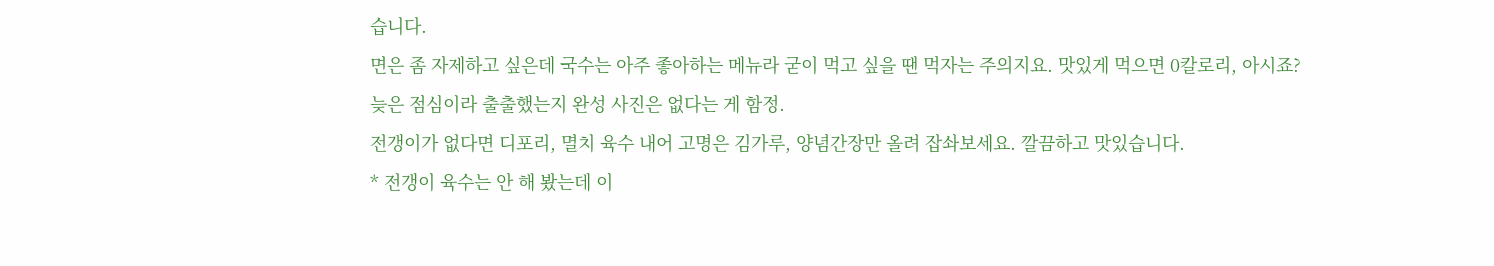습니다.
면은 좀 자제하고 싶은데 국수는 아주 좋아하는 메뉴라 굳이 먹고 싶을 땐 먹자는 주의지요. 맛있게 먹으면 0칼로리, 아시죠?
늦은 점심이라 출출했는지 완성 사진은 없다는 게 함정.
전갱이가 없다면 디포리, 멸치 육수 내어 고명은 김가루, 양념간장만 올려 잡솨보세요. 깔끔하고 맛있습니다.
* 전갱이 육수는 안 해 봤는데 이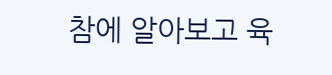참에 알아보고 육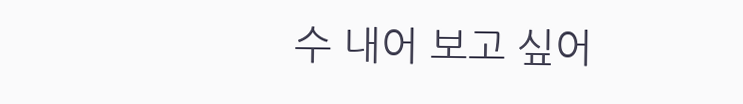수 내어 보고 싶어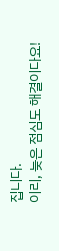집니다.
이리, 늦은 점심도 해결이다요!